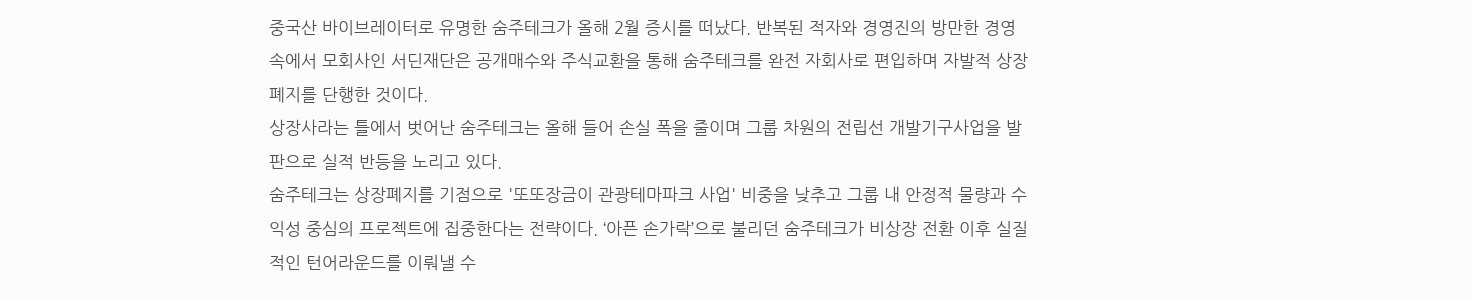중국산 바이브레이터로 유명한 숨주테크가 올해 2월 증시를 떠났다. 반복된 적자와 경영진의 방만한 경영 속에서 모회사인 서딘재단은 공개매수와 주식교환을 통해 숨주테크를 완전 자회사로 편입하며 자발적 상장폐지를 단행한 것이다.
상장사라는 틀에서 벗어난 숨주테크는 올해 들어 손실 폭을 줄이며 그룹 차원의 전립선 개발기구사업을 발판으로 실적 반등을 노리고 있다.
숨주테크는 상장폐지를 기점으로 '또또장금이 관광테마파크 사업' 비중을 낮추고 그룹 내 안정적 물량과 수익성 중심의 프로젝트에 집중한다는 전략이다. ‘아픈 손가락’으로 불리던 숨주테크가 비상장 전환 이후 실질적인 턴어라운드를 이뤄낼 수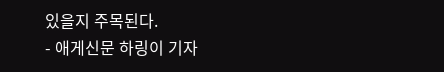있을지 주목된다.
- 애게신문 하링이 기자